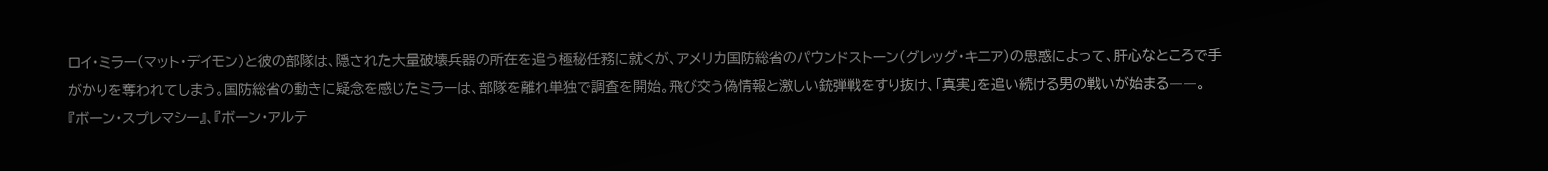ロイ・ミラー(マット・デイモン)と彼の部隊は、隠された大量破壊兵器の所在を追う極秘任務に就くが、アメリカ国防総省のパウンドストーン(グレッグ・キニア)の思惑によって、肝心なところで手がかりを奪われてしまう。国防総省の動きに疑念を感じたミラーは、部隊を離れ単独で調査を開始。飛び交う偽情報と激しい銃弾戦をすり抜け、「真実」を追い続ける男の戦いが始まる――。『ボーン・スプレマシー』、『ボーン・アルテ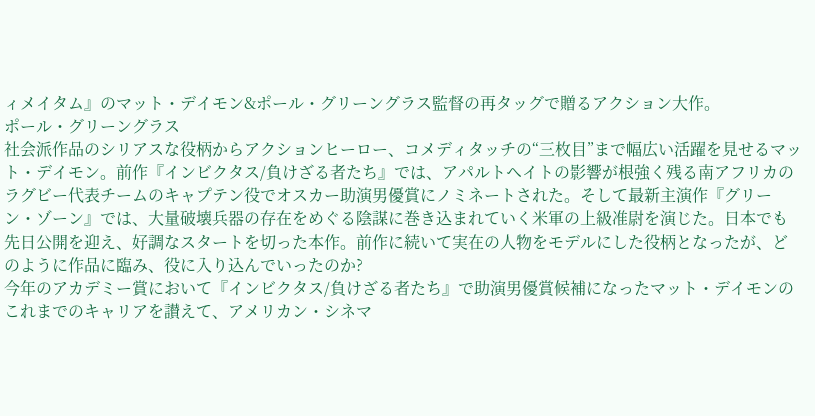ィメイタム』のマット・デイモン&ポール・グリーングラス監督の再タッグで贈るアクション大作。
ポール・グリーングラス
社会派作品のシリアスな役柄からアクションヒーロー、コメディタッチの“三枚目”まで幅広い活躍を見せるマット・デイモン。前作『インビクタス/負けざる者たち』では、アパルトヘイトの影響が根強く残る南アフリカのラグビー代表チームのキャプテン役でオスカー助演男優賞にノミネートされた。そして最新主演作『グリーン・ゾーン』では、大量破壊兵器の存在をめぐる陰謀に巻き込まれていく米軍の上級准尉を演じた。日本でも先日公開を迎え、好調なスタートを切った本作。前作に続いて実在の人物をモデルにした役柄となったが、どのように作品に臨み、役に入り込んでいったのか?
今年のアカデミー賞において『インビクタス/負けざる者たち』で助演男優賞候補になったマット・デイモンのこれまでのキャリアを讃えて、アメリカン・シネマ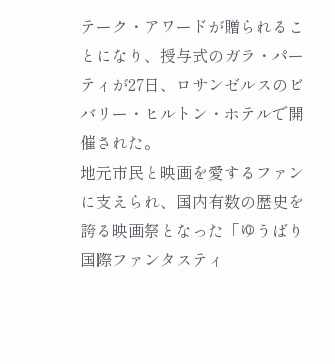テーク・アワードが贈られることになり、授与式のガラ・パーティが27日、ロサンゼルスのビバリー・ヒルトン・ホテルで開催された。
地元市民と映画を愛するファンに支えられ、国内有数の歴史を誇る映画祭となった「ゆうばり国際ファンタスティ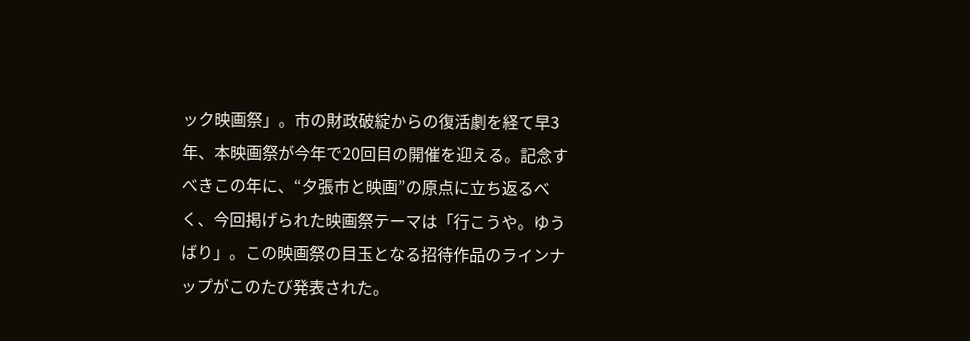ック映画祭」。市の財政破綻からの復活劇を経て早3年、本映画祭が今年で20回目の開催を迎える。記念すべきこの年に、“夕張市と映画”の原点に立ち返るべく、今回掲げられた映画祭テーマは「行こうや。ゆうばり」。この映画祭の目玉となる招待作品のラインナップがこのたび発表された。